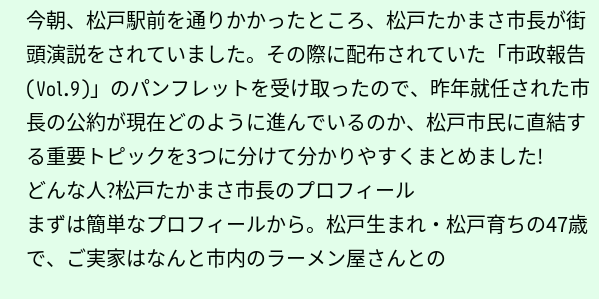今朝、松戸駅前を通りかかったところ、松戸たかまさ市長が街頭演説をされていました。その際に配布されていた「市政報告(Vol.9)」のパンフレットを受け取ったので、昨年就任された市長の公約が現在どのように進んでいるのか、松戸市民に直結する重要トピックを3つに分けて分かりやすくまとめました!
どんな人?松戸たかまさ市長のプロフィール
まずは簡単なプロフィールから。松戸生まれ・松戸育ちの47歳で、ご実家はなんと市内のラーメン屋さんとの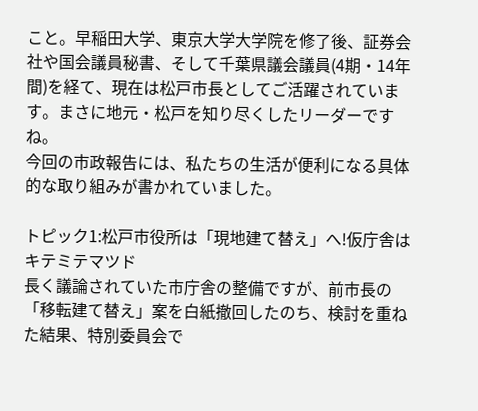こと。早稲田大学、東京大学大学院を修了後、証券会社や国会議員秘書、そして千葉県議会議員(4期・14年間)を経て、現在は松戸市長としてご活躍されています。まさに地元・松戸を知り尽くしたリーダーですね。
今回の市政報告には、私たちの生活が便利になる具体的な取り組みが書かれていました。

トピック1:松戸市役所は「現地建て替え」へ!仮庁舎はキテミテマツド
長く議論されていた市庁舎の整備ですが、前市長の「移転建て替え」案を白紙撤回したのち、検討を重ねた結果、特別委員会で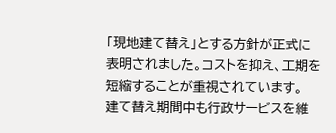「現地建て替え」とする方針が正式に表明されました。コストを抑え、工期を短縮することが重視されています。
建て替え期間中も行政サービスを維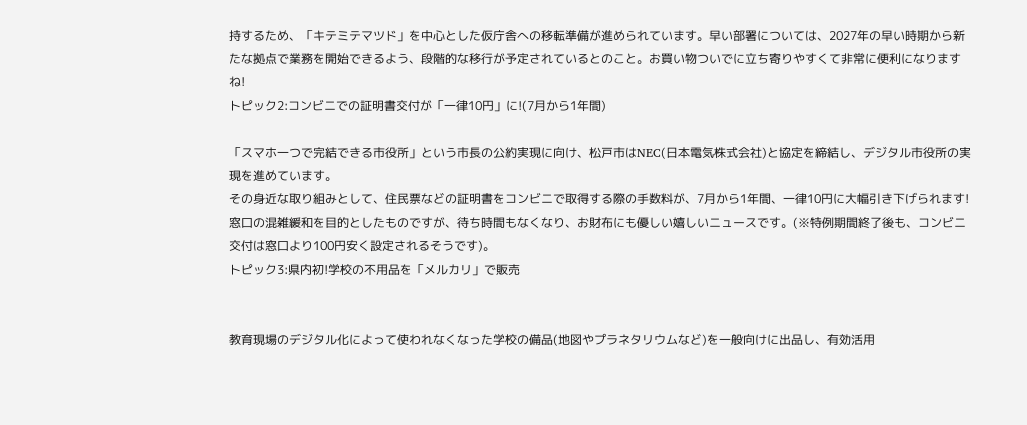持するため、「キテミテマツド」を中心とした仮庁舎への移転準備が進められています。早い部署については、2027年の早い時期から新たな拠点で業務を開始できるよう、段階的な移行が予定されているとのこと。お買い物ついでに立ち寄りやすくて非常に便利になりますね!
トピック2:コンビニでの証明書交付が「一律10円」に!(7月から1年間)

「スマホ一つで完結できる市役所」という市長の公約実現に向け、松戸市はNEC(日本電気株式会社)と協定を締結し、デジタル市役所の実現を進めています。
その身近な取り組みとして、住民票などの証明書をコンビニで取得する際の手数料が、7月から1年間、一律10円に大幅引き下げられます! 窓口の混雑緩和を目的としたものですが、待ち時間もなくなり、お財布にも優しい嬉しいニュースです。(※特例期間終了後も、コンビニ交付は窓口より100円安く設定されるそうです)。
トピック3:県内初!学校の不用品を「メルカリ」で販売


教育現場のデジタル化によって使われなくなった学校の備品(地図やプラネタリウムなど)を一般向けに出品し、有効活用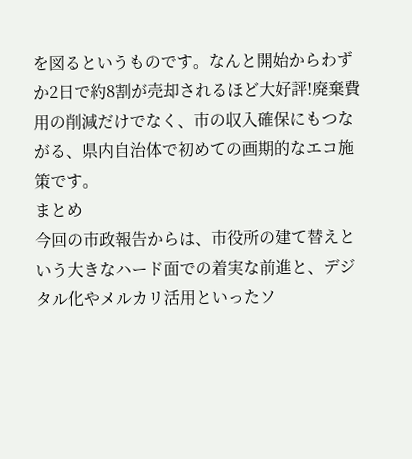を図るというものです。なんと開始からわずか2日で約8割が売却されるほど大好評!廃棄費用の削減だけでなく、市の収入確保にもつながる、県内自治体で初めての画期的なエコ施策です。
まとめ
今回の市政報告からは、市役所の建て替えという大きなハード面での着実な前進と、デジタル化やメルカリ活用といったソ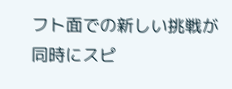フト面での新しい挑戦が同時にスピ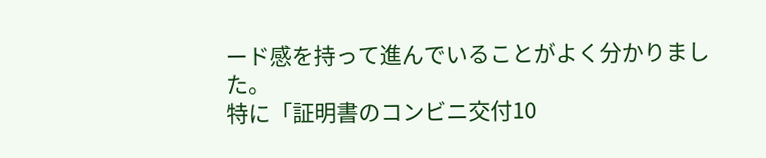ード感を持って進んでいることがよく分かりました。
特に「証明書のコンビニ交付10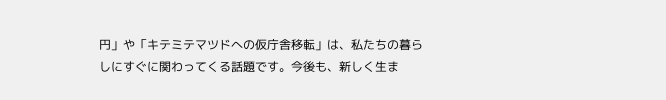円」や「キテミテマツドへの仮庁舎移転」は、私たちの暮らしにすぐに関わってくる話題です。今後も、新しく生ま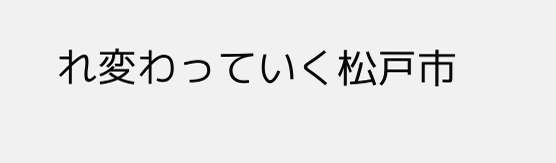れ変わっていく松戸市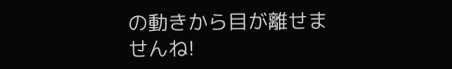の動きから目が離せませんね!